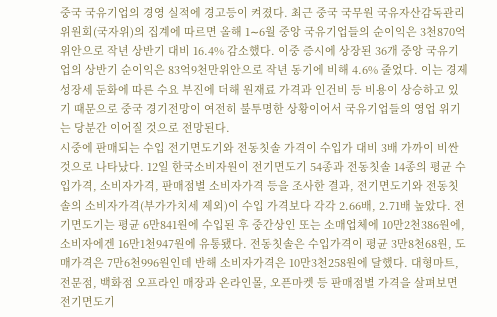중국 국유기업의 경영 실적에 경고등이 켜졌다. 최근 중국 국무원 국유자산감독관리위원회(국자위)의 집계에 따르면 올해 1∼6월 중앙 국유기업들의 순이익은 3천870억위안으로 작년 상반기 대비 16.4% 감소했다. 이중 증시에 상장된 36개 중앙 국유기업의 상반기 순이익은 83억9천만위안으로 작년 동기에 비해 4.6% 줄었다. 이는 경제성장세 둔화에 따른 수요 부진에 더해 원재료 가격과 인건비 등 비용이 상승하고 있기 때문으로 중국 경기전망이 여전히 불투명한 상황이어서 국유기업들의 영업 위기는 당분간 이어질 것으로 전망된다.
시중에 판매되는 수입 전기면도기와 전동칫솔 가격이 수입가 대비 3배 가까이 비싼 것으로 나타났다. 12일 한국소비자원이 전기면도기 54종과 전동칫솔 14종의 평균 수입가격, 소비자가격, 판매점별 소비자가격 등을 조사한 결과, 전기면도기와 전동칫솔의 소비자가격(부가가치세 제외)이 수입 가격보다 각각 2.66배, 2.71배 높았다. 전기면도기는 평균 6만841원에 수입된 후 중간상인 또는 소매업체에 10만2천386원에, 소비자에겐 16만1천947원에 유통됐다. 전동칫솔은 수입가격이 평균 3만8천68원, 도매가격은 7만6천996원인데 반해 소비자가격은 10만3천258원에 달했다. 대형마트, 전문점, 백화점 오프라인 매장과 온라인몰, 오픈마켓 등 판매점별 가격을 살펴보면 전기면도기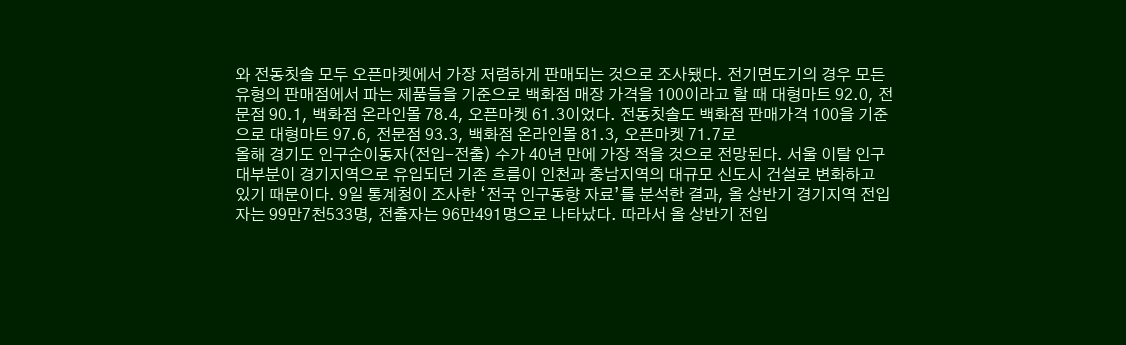와 전동칫솔 모두 오픈마켓에서 가장 저렴하게 판매되는 것으로 조사됐다. 전기면도기의 경우 모든 유형의 판매점에서 파는 제품들을 기준으로 백화점 매장 가격을 100이라고 할 때 대형마트 92.0, 전문점 90.1, 백화점 온라인몰 78.4, 오픈마켓 61.3이었다. 전동칫솔도 백화점 판매가격 100을 기준으로 대형마트 97.6, 전문점 93.3, 백화점 온라인몰 81.3, 오픈마켓 71.7로
올해 경기도 인구순이동자(전입-전출) 수가 40년 만에 가장 적을 것으로 전망된다. 서울 이탈 인구 대부분이 경기지역으로 유입되던 기존 흐름이 인천과 충남지역의 대규모 신도시 건설로 변화하고 있기 때문이다. 9일 통계청이 조사한 ‘전국 인구동향 자료’를 분석한 결과, 올 상반기 경기지역 전입자는 99만7천533명, 전출자는 96만491명으로 나타났다. 따라서 올 상반기 전입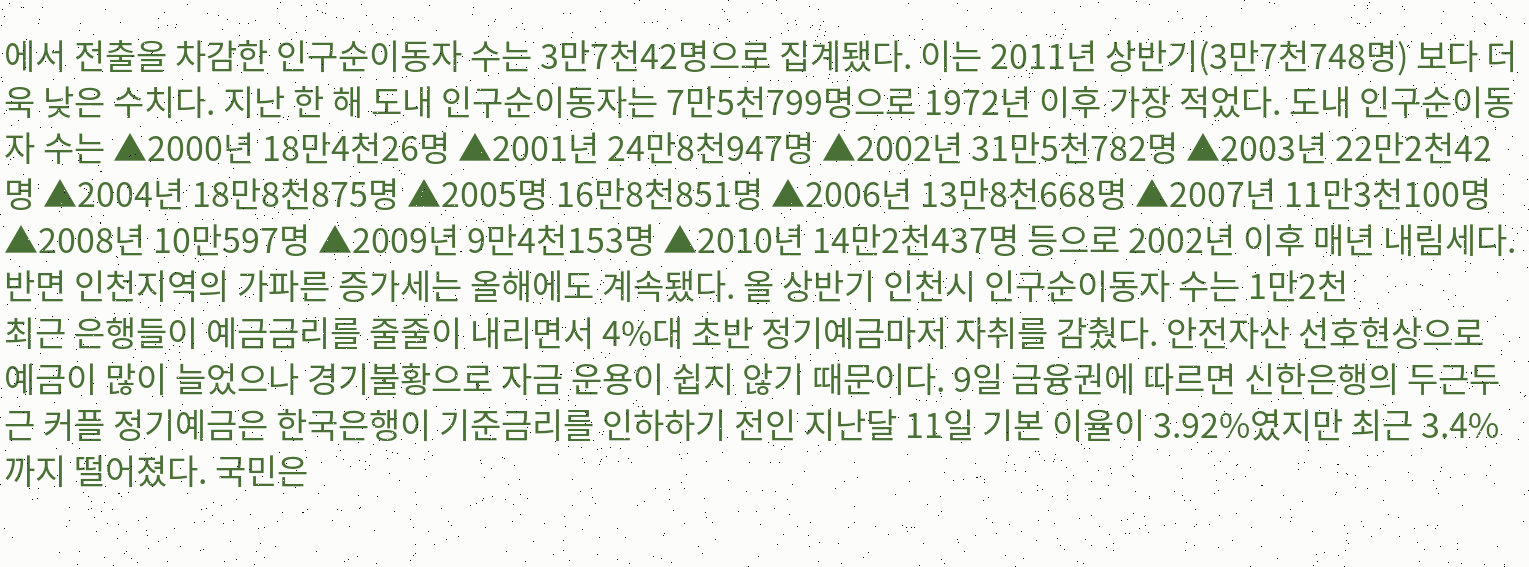에서 전출을 차감한 인구순이동자 수는 3만7천42명으로 집계됐다. 이는 2011년 상반기(3만7천748명) 보다 더욱 낮은 수치다. 지난 한 해 도내 인구순이동자는 7만5천799명으로 1972년 이후 가장 적었다. 도내 인구순이동자 수는 ▲2000년 18만4천26명 ▲2001년 24만8천947명 ▲2002년 31만5천782명 ▲2003년 22만2천42명 ▲2004년 18만8천875명 ▲2005명 16만8천851명 ▲2006년 13만8천668명 ▲2007년 11만3천100명 ▲2008년 10만597명 ▲2009년 9만4천153명 ▲2010년 14만2천437명 등으로 2002년 이후 매년 내림세다. 반면 인천지역의 가파른 증가세는 올해에도 계속됐다. 올 상반기 인천시 인구순이동자 수는 1만2천
최근 은행들이 예금금리를 줄줄이 내리면서 4%대 초반 정기예금마저 자취를 감췄다. 안전자산 선호현상으로 예금이 많이 늘었으나 경기불황으로 자금 운용이 쉽지 않기 때문이다. 9일 금융권에 따르면 신한은행의 두근두근 커플 정기예금은 한국은행이 기준금리를 인하하기 전인 지난달 11일 기본 이율이 3.92%였지만 최근 3.4%까지 떨어졌다. 국민은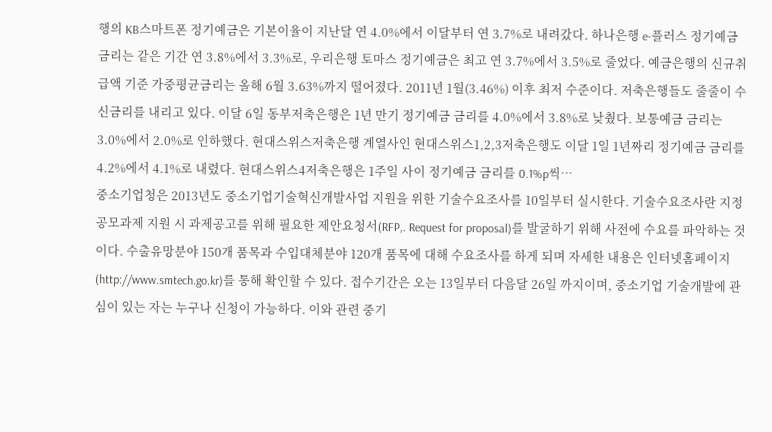행의 KB스마트폰 정기예금은 기본이율이 지난달 연 4.0%에서 이달부터 연 3.7%로 내려갔다. 하나은행 e-플러스 정기예금 금리는 같은 기간 연 3.8%에서 3.3%로, 우리은행 토마스 정기예금은 최고 연 3.7%에서 3.5%로 줄었다. 예금은행의 신규취급액 기준 가중평균금리는 올해 6월 3.63%까지 떨어졌다. 2011년 1월(3.46%) 이후 최저 수준이다. 저축은행들도 줄줄이 수신금리를 내리고 있다. 이달 6일 동부저축은행은 1년 만기 정기예금 금리를 4.0%에서 3.8%로 낮췄다. 보통예금 금리는 3.0%에서 2.0%로 인하했다. 현대스위스저축은행 계열사인 현대스위스1,2,3저축은행도 이달 1일 1년짜리 정기예금 금리를 4.2%에서 4.1%로 내렸다. 현대스위스4저축은행은 1주일 사이 정기예금 금리를 0.1%p씩…
중소기업청은 2013년도 중소기업기술혁신개발사업 지원을 위한 기술수요조사를 10일부터 실시한다. 기술수요조사란 지정공모과제 지원 시 과제공고를 위해 필요한 제안요청서(RFP,. Request for proposal)를 발굴하기 위해 사전에 수요를 파악하는 것이다. 수출유망분야 150개 품목과 수입대체분야 120개 품목에 대해 수요조사를 하게 되며 자세한 내용은 인터넷홈페이지(http://www.smtech.go.kr)를 통해 확인할 수 있다. 접수기간은 오는 13일부터 다음달 26일 까지이며, 중소기업 기술개발에 관심이 있는 자는 누구나 신청이 가능하다. 이와 관련 중기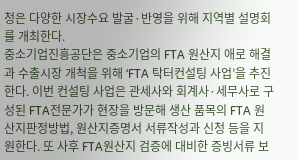청은 다양한 시장수요 발굴·반영을 위해 지역별 설명회를 개최한다.
중소기업진흥공단은 중소기업의 FTA 원산지 애로 해결과 수출시장 개척을 위해 ‘FTA 탁터컨설팅 사업’을 추진한다. 이번 컨설팅 사업은 관세사와 회계사·세무사로 구성된 FTA전문가가 현장을 방문해 생산 품목의 FTA 원산지판정방법, 원산지증명서 서류작성과 신청 등을 지원한다. 또 사후 FTA원산지 검증에 대비한 증빙서류 보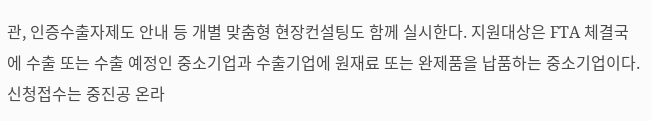관, 인증수출자제도 안내 등 개별 맞춤형 현장컨설팅도 함께 실시한다. 지원대상은 FTA 체결국에 수출 또는 수출 예정인 중소기업과 수출기업에 원재료 또는 완제품을 납품하는 중소기업이다. 신청접수는 중진공 온라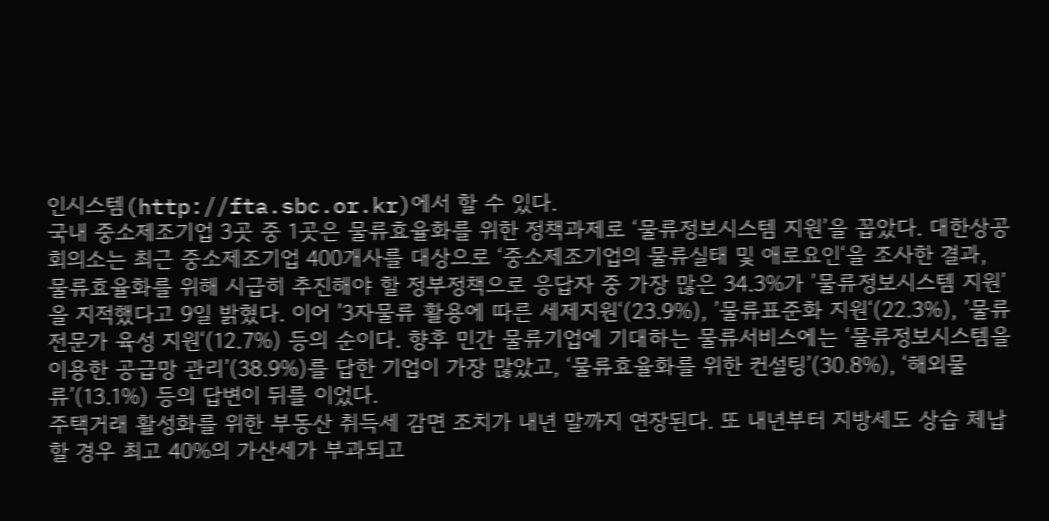인시스템(http://fta.sbc.or.kr)에서 할 수 있다.
국내 중소제조기업 3곳 중 1곳은 물류효율화를 위한 정책과제로 ‘물류정보시스템 지원’을 꼽았다. 대한상공회의소는 최근 중소제조기업 400개사를 대상으로 ‘중소제조기업의 물류실태 및 애로요인‘을 조사한 결과, 물류효율화를 위해 시급히 추진해야 할 정부정책으로 응답자 중 가장 많은 34.3%가 ’물류정보시스템 지원’을 지적했다고 9일 밝혔다. 이어 ’3자물류 활용에 따른 세제지원‘(23.9%), ’물류표준화 지원‘(22.3%), ’물류전문가 육성 지원‘(12.7%) 등의 순이다. 향후 민간 물류기업에 기대하는 물류서비스에는 ‘물류정보시스템을 이용한 공급망 관리’(38.9%)를 답한 기업이 가장 많았고, ‘물류효율화를 위한 컨설팅’(30.8%), ‘해외물류’(13.1%) 등의 답변이 뒤를 이었다.
주택거래 활성화를 위한 부동산 취득세 감면 조치가 내년 말까지 연장된다. 또 내년부터 지방세도 상습 체납할 경우 최고 40%의 가산세가 부과되고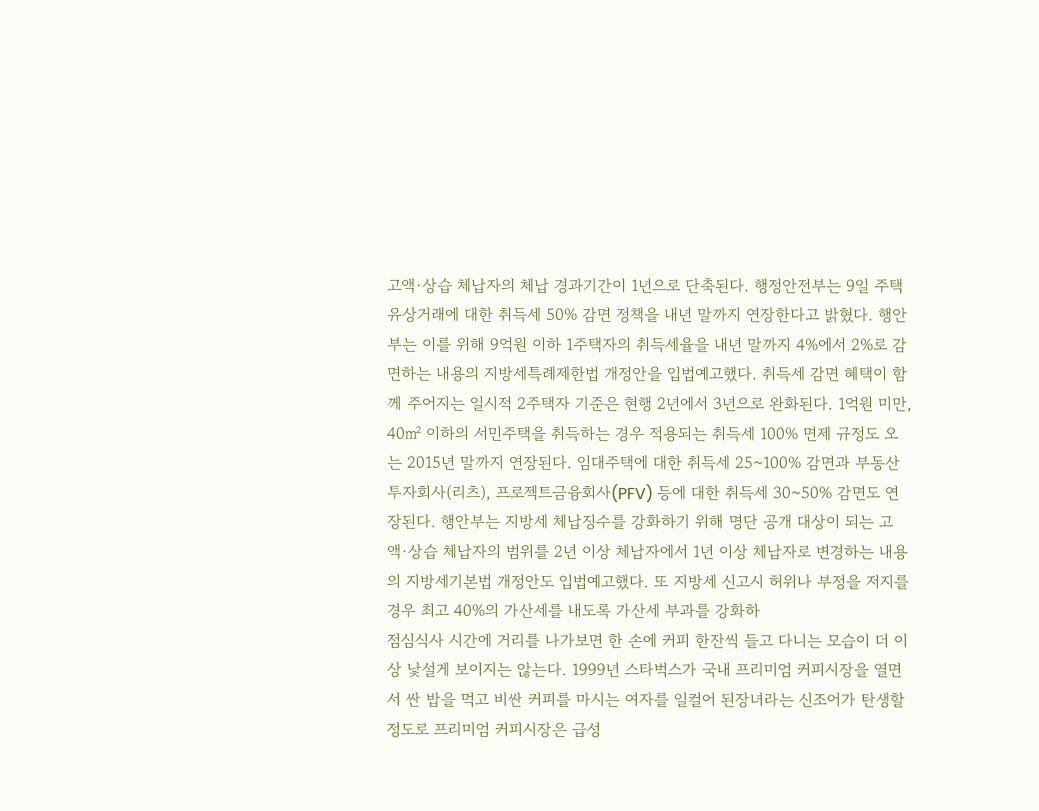고액·상습 체납자의 체납 경과기간이 1년으로 단축된다. 행정안전부는 9일 주택 유상거래에 대한 취득세 50% 감면 정책을 내년 말까지 연장한다고 밝혔다. 행안부는 이를 위해 9억원 이하 1주택자의 취득세율을 내년 말까지 4%에서 2%로 감면하는 내용의 지방세특례제한법 개정안을 입법예고했다. 취득세 감면 혜택이 함께 주어지는 일시적 2주택자 기준은 현행 2년에서 3년으로 완화된다. 1억원 미만, 40㎡ 이하의 서민주택을 취득하는 경우 적용되는 취득세 100% 면제 규정도 오는 2015년 말까지 연장된다. 임대주택에 대한 취득세 25~100% 감면과 부동산투자회사(리츠), 프로젝트금융회사(PFV) 등에 대한 취득세 30~50% 감면도 연장된다. 행안부는 지방세 체납징수를 강화하기 위해 명단 공개 대상이 되는 고액·상습 체납자의 범위를 2년 이상 체납자에서 1년 이상 체납자로 변경하는 내용의 지방세기본법 개정안도 입법예고했다. 또 지방세 신고시 허위나 부정을 저지를 경우 최고 40%의 가산세를 내도록 가산세 부과를 강화하
점심식사 시간에 거리를 나가보면 한 손에 커피 한잔씩 들고 다니는 모습이 더 이상 낯설게 보이지는 않는다. 1999년 스타벅스가 국내 프리미엄 커피시장을 열면서 싼 밥을 먹고 비싼 커피를 마시는 여자를 일컬어 된장녀라는 신조어가 탄생할 정도로 프리미엄 커피시장은 급성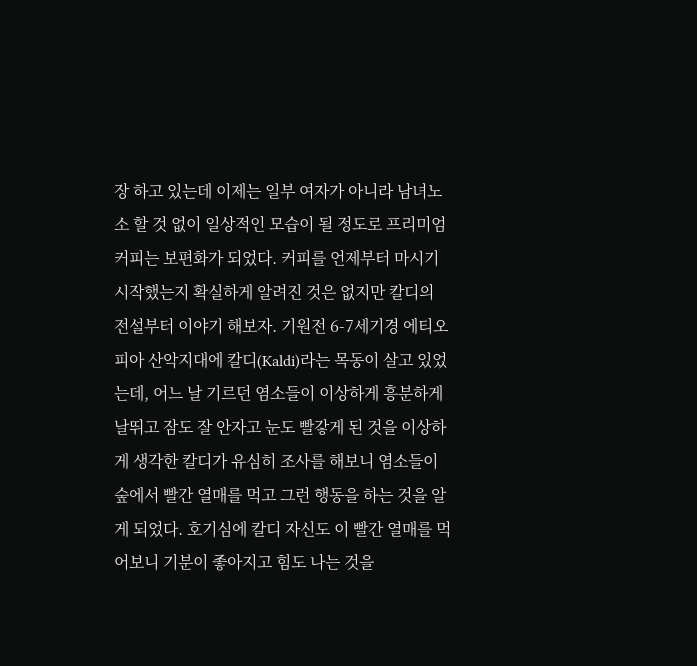장 하고 있는데 이제는 일부 여자가 아니라 남녀노소 할 것 없이 일상적인 모습이 될 정도로 프리미엄 커피는 보편화가 되었다. 커피를 언제부터 마시기 시작했는지 확실하게 알려진 것은 없지만 칼디의 전설부터 이야기 해보자. 기원전 6-7세기경 에티오피아 산악지대에 칼디(Kaldi)라는 목동이 살고 있었는데, 어느 날 기르던 염소들이 이상하게 흥분하게 날뛰고 잠도 잘 안자고 눈도 빨갛게 된 것을 이상하게 생각한 칼디가 유심히 조사를 해보니 염소들이 숲에서 빨간 열매를 먹고 그런 행동을 하는 것을 알게 되었다. 호기심에 칼디 자신도 이 빨간 열매를 먹어보니 기분이 좋아지고 힘도 나는 것을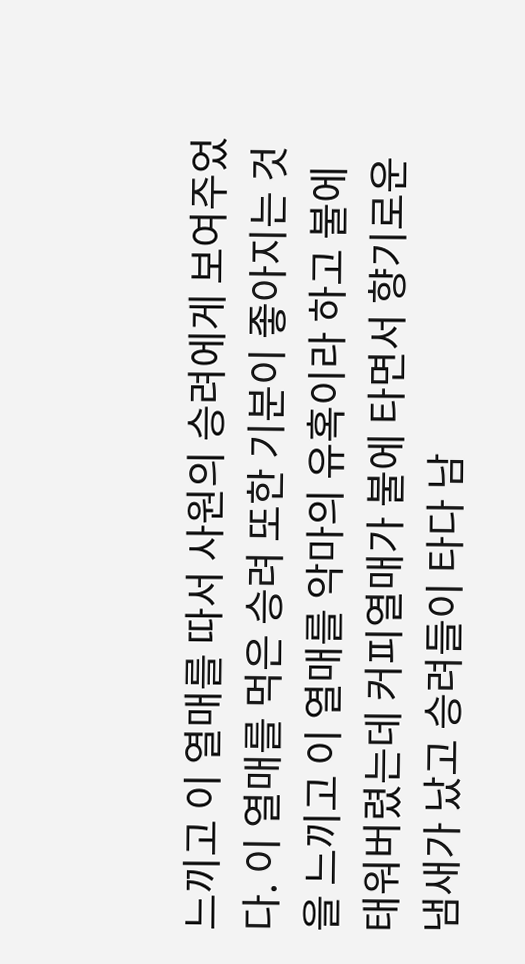느끼고 이 열매를 따서 사원의 승려에게 보여주었다. 이 열매를 먹은 승려 또한 기분이 좋아지는 것을 느끼고 이 열매를 악마의 유혹이라 하고 불에 태워버렸는데 커피열매가 불에 타면서 향기로운 냄새가 났고 승려들이 타다 남